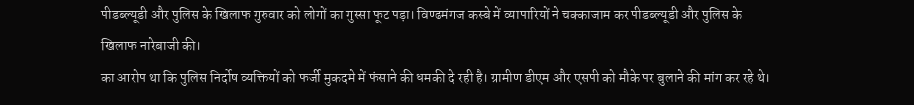पीडब्ल्यूडी और पुलिस के खिलाफ गुरुवार को लोगों का गुस्सा फूट पड़ा। विण्ढमंगज कस्बे में व्यापारियों ने चक्काजाम कर पीडब्ल्यूडी और पुलिस के खिलाफ नारेबाजी की।
का आरोप था कि पुलिस निर्दोष व्यक्तियों को फर्जी मुकदमे में फंसाने की धमकी दे रही है। ग्रामीण डीएम और एसपी को मौके पर बुलाने की मांग कर रहे थे।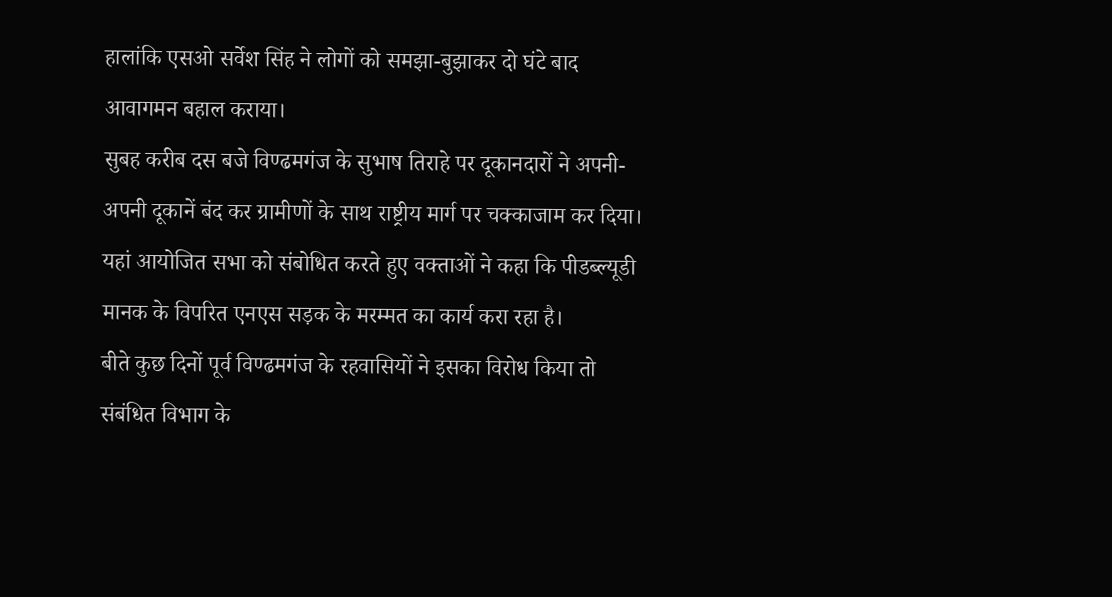हालांकि एसओ सर्वेश सिंह ने लोगों को समझा-बुझाकर दो घंटे बाद आवागमन बहाल कराया।
सुबह करीब दस बजे विण्ढमगंज के सुभाष तिराहे पर दूकानदारों ने अपनी-अपनी दूकानें बंद कर ग्रामीणों के साथ राष्ट्रीय मार्ग पर चक्काजाम कर दिया।
यहां आयोजित सभा को संबोधित करते हुए वक्ताओं ने कहा कि पीडब्ल्यूडी मानक के विपरित एनएस सड़क के मरम्मत का कार्य करा रहा है।
बीते कुछ दिनों पूर्व विण्ढमगंज के रहवासियों ने इसका विरोध किया तो संबंधित विभाग के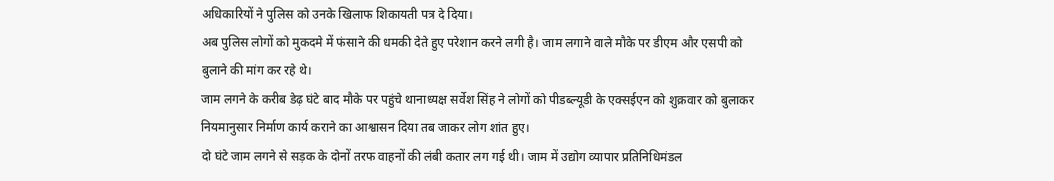अधिकारियों ने पुलिस को उनके खिलाफ शिकायती पत्र दे दिया।
अब पुलिस लोगों को मुकदमे में फंसाने की धमकी देते हुए परेशान करने लगी है। जाम लगाने वाले मौके पर डीएम और एसपी को बुलाने की मांग कर रहे थे।
जाम लगने के करीब डेढ़ घंटे बाद मौके पर पहुंचे थानाध्यक्ष सर्वेश सिंह ने लोगों को पीडब्ल्यूडी के एक्सईएन को शुक्रवार को बुलाकर नियमानुसार निर्माण कार्य कराने का आश्वासन दिया तब जाकर लोग शांत हुए।
दो घंटे जाम लगने से सड़क के दोनों तरफ वाहनों की लंबी कतार लग गई थी। जाम में उद्योग व्यापार प्रतिनिधिमंडल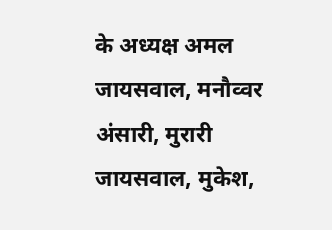के अध्यक्ष अमल जायसवाल, मनौव्वर अंसारी, मुरारी जायसवाल, मुकेश,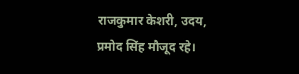राजकुमार केशरी, उदय, प्रमोद सिंह मौजूद रहे।